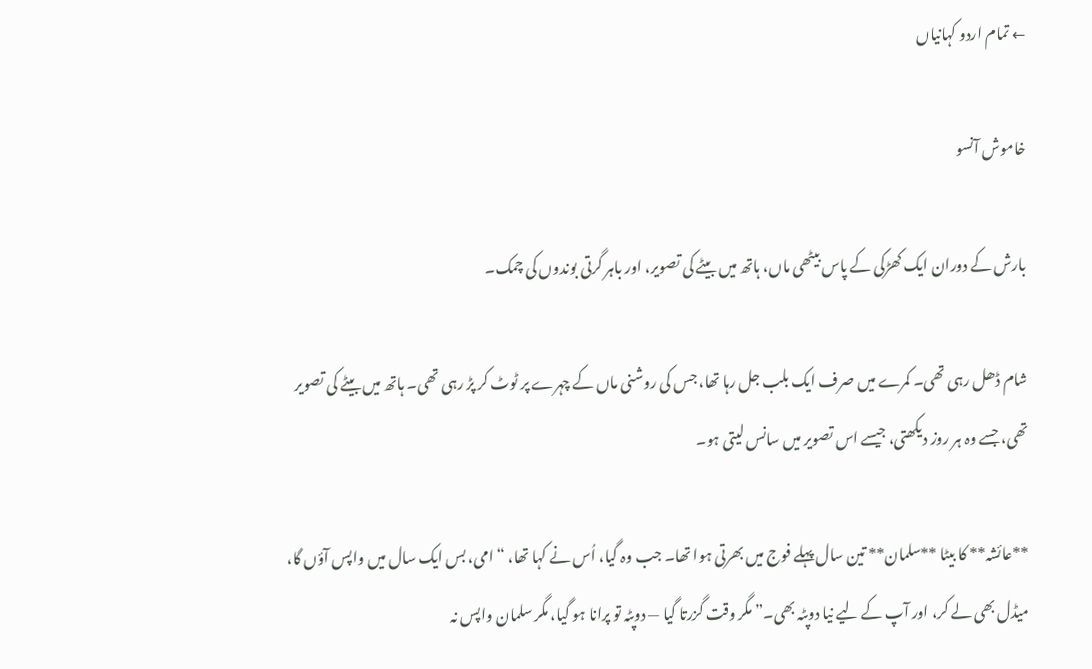← تمام اردو کہانیاں

خاموش آنسو

بارش کے دوران ایک کھڑکی کے پاس بیٹھی ماں، ہاتھ میں بیٹے کی تصویر، اور باہر گرتی بوندوں کی چمک۔

شام ڈھل رہی تھی۔ کمرے میں صرف ایک بلب جل رہا تھا، جس کی روشنی ماں کے چہرے پر ٹوٹ کر پڑ رہی تھی۔ ہاتھ میں بیٹے کی تصویر تھی، جسے وہ ہر روز دیکھتی، جیسے اس تصویر میں سانس لیتی ہو۔

**عائشہ** کا بیٹا **سلمان** تین سال پہلے فوج میں بھرتی ہوا تھا۔ جب وہ گیا، اُس نے کہا تھا، “امی، بس ایک سال میں واپس آؤں گا، میڈل بھی لے کر، اور آپ کے لیے نیا دوپٹہ بھی۔” مگر وقت گزرتا گیا — دوپٹہ تو پرانا ہو گیا، مگر سلمان واپس نہ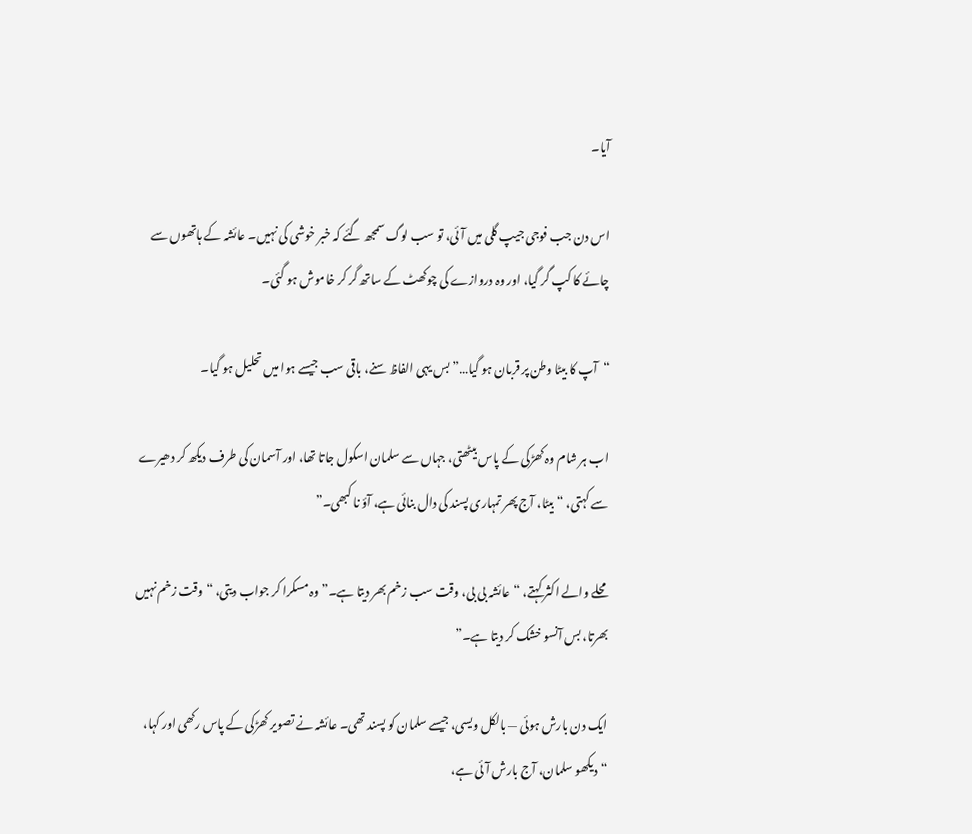آیا۔

اس دن جب فوجی جیپ گلی میں آئی، تو سب لوگ سمجھ گئے کہ خبر خوشی کی نہیں۔ عائشہ کے ہاتھوں سے چائے کا کپ گر گیا، اور وہ دروازے کی چوکھٹ کے ساتھ گر کر خاموش ہو گئی۔

“آپ کا بیٹا وطن پر قربان ہو گیا…” بس یہی الفاظ سنے، باقی سب جیسے ہوا میں تحلیل ہو گیا۔

اب ہر شام وہ کھڑکی کے پاس بیٹھتی، جہاں سے سلمان اسکول جاتا تھا، اور آسمان کی طرف دیکھ کر دھیرے سے کہتی، “بیٹا، آج پھر تمہاری پسند کی دال بنائی ہے، آؤ نا کبھی۔”

محلے والے اکثر کہتے، “عائشہ بی بی، وقت سب زخم بھر دیتا ہے۔” وہ مسکرا کر جواب دیتی، “وقت زخم نہیں بھرتا، بس آنسو خشک کر دیتا ہے۔”

ایک دن بارش ہوئی — بالکل ویسی، جیسے سلمان کو پسند تھی۔ عائشہ نے تصویر کھڑکی کے پاس رکھی اور کہا، “دیکھو سلمان، آج بارش آئی ہے،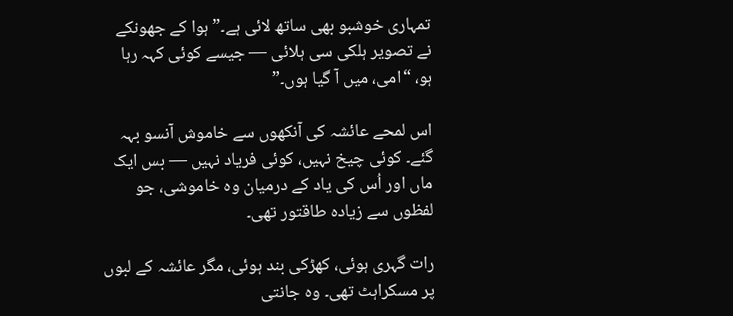تمہاری خوشبو بھی ساتھ لائی ہے۔” ہوا کے جھونکے نے تصویر ہلکی سی ہلائی — جیسے کوئی کہہ رہا ہو، “امی، میں آ گیا ہوں۔”

اس لمحے عائشہ کی آنکھوں سے خاموش آنسو بہہ گئے۔ کوئی چیخ نہیں، کوئی فریاد نہیں — بس ایک ماں اور اُس کی یاد کے درمیان وہ خاموشی، جو لفظوں سے زیادہ طاقتور تھی۔

رات گہری ہوئی، کھڑکی بند ہوئی، مگر عائشہ کے لبوں پر مسکراہٹ تھی۔ وہ جانتی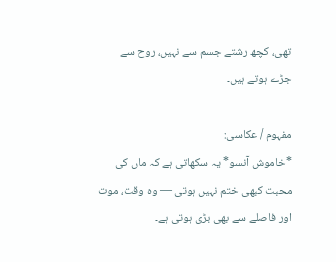تھی، کچھ رشتے جسم سے نہیں، روح سے جڑے ہوتے ہیں۔

مفہوم / عکاسی:
*خاموش آنسو* یہ سکھاتی ہے کہ ماں کی محبت کبھی ختم نہیں ہوتی — وہ وقت، موت اور فاصلے سے بھی بڑی ہوتی ہے۔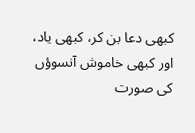کبھی دعا بن کر، کبھی یاد، اور کبھی خاموش آنسوؤں کی صورت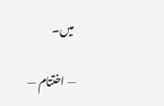میں۔

— اختتام —